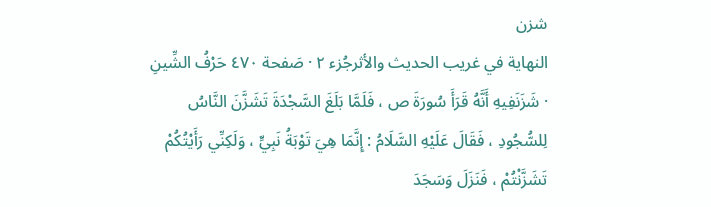شزن
النهاية في غريب الحديث والأثرجُزء ٢ · صَفحة ٤٧٠ حَرْفُ الشِّينِ · شَزَنَفِيهِ أَنَّهُ قَرَأَ سُورَةَ ص ، فَلَمَّا بَلَغَ السَّجْدَةَ تَشَزَّنَ النَّاسُ لِلسُّجُودِ ، فَقَالَ عَلَيْهِ السَّلَامُ : إِنَّمَا هِيَ تَوْبَةُ نَبِيٍّ ، وَلَكِنِّي رَأَيْتُكُمْ تَشَزَّنْتُمْ ، فَنَزَلَ وَسَجَدَ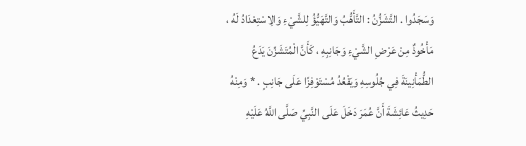وَسَجَدُوا . التَّشَزُّنُ : التَّأَهُّبُ وَالتَّهَيُّؤُ لِلشَّيْءِ وَالِاسْتِعْدَادُ لَهُ ، مَأْخُوذٌ مِنْ عَرْضِ الشَّيْءِ وَجَانِبِهِ ، كَأَنَّ الْمُتَشَزِّنَ يَدَعُ الطُّمَأْنِينَةَ فِي جُلُوسِهِ وَيَقْعُدُ مُسْتَوْفِزًا عَلَى جَانِبٍ . * وَمِنْهُ حَدِيثُ عَائِشَةَ أَنَّ عُمَرَ دَخَلَ عَلَى النَّبِيِّ صَلَّى اللَّهُ عَلَيْهِ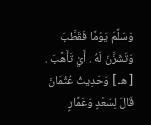وَسَلَّمَ يَوْمًا فَقَطَّبَ وَتَشَزَّنَ لَهُ . أَيْ تَأَهَّبَ . [ هـ ] وَحَدِيثُ عُثْمَانَ قَالَ لِسَعْدٍ وَعَمَّارٍ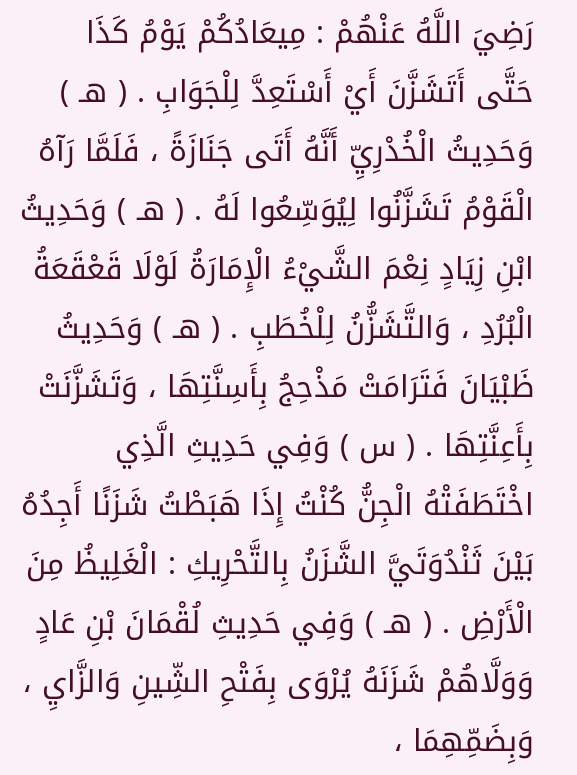رَضِيَ اللَّهُ عَنْهُمْ : مِيعَادُكُمْ يَوْمُ كَذَا حَتَّى أَتَشَزَّنَ أَيْ أَسْتَعِدَّ لِلْجَوَابِ . ( هـ ) وَحَدِيثُ الْخُدْرِيِّ أَنَّهُ أَتَى جَنَازَةً ، فَلَمَّا رَآهُ الْقَوْمُ تَشَزَّنُوا لِيُوَسِّعُوا لَهُ . ( هـ ) وَحَدِيثُ ابْنِ زِيَادٍ نِعْمَ الشَّيْءُ الْإِمَارَةُ لَوْلَا قَعْقَعَةُ الْبُرُدِ ، وَالتَّشَزُّنُ لِلْخُطَبِ . ( هـ ) وَحَدِيثُ ظَبْيَانَ فَتَرَامَتْ مَذْحِجُ بِأَسِنَّتِهَا ، وَتَشَزَّنَتْ بِأَعِنَّتِهَا . ( س ) وَفِي حَدِيثِ الَّذِي اخْتَطَفَتْهُ الْجِنُّ كُنْتُ إِذَا هَبَطْتُ شَزَنًا أَجِدُهُ بَيْنَ ثَنْدُوَتَيَّ الشَّزَنُ بِالتَّحْرِيكِ : الْغَلِيظُ مِنَ الْأَرْضِ . ( هـ ) وَفِي حَدِيثِ لُقْمَانَ بْنِ عَادٍ وَوَلَّاهُمْ شَزَنَهُ يُرْوَى بِفَتْحِ الشِّينِ وَالزَّايِ ، وَبِضَمِّهِمَا ،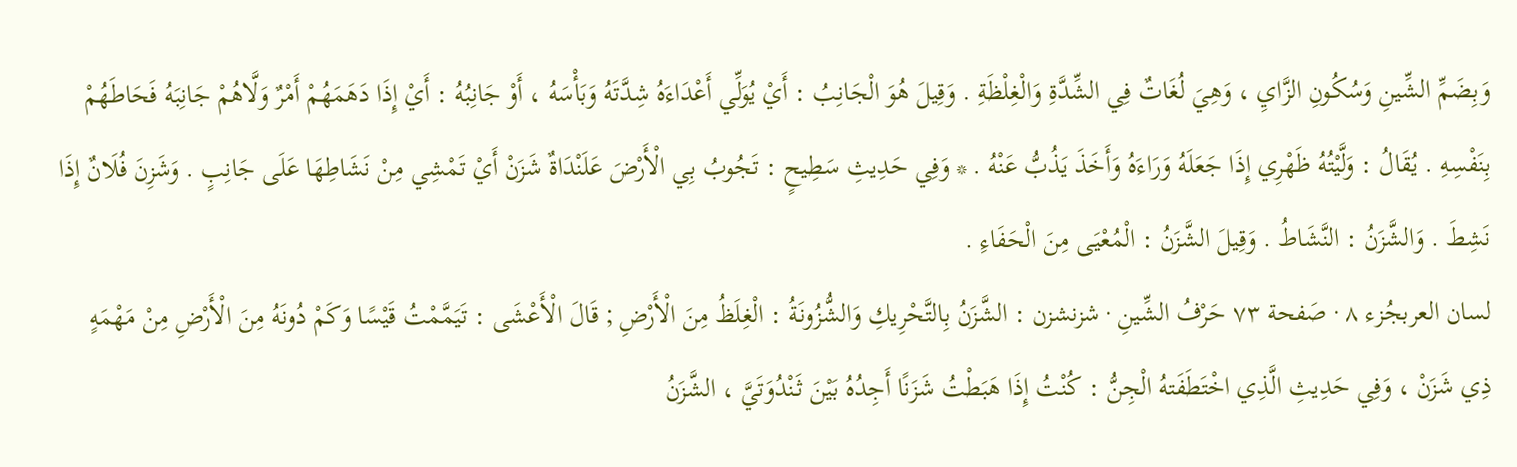وَبِضَمِّ الشِّينِ وَسُكُونِ الزَّايِ ، وَهِيَ لُغَاتٌ فِي الشِّدَّةِ وَالْغِلْظَةِ . وَقِيلَ هُوَ الْجَانِبُ : أَيْ يُوَلِّي أَعْدَاءَهُ شِدَّتَهُ وَبَأْسَهُ ، أَوْ جَانِبُهُ : أَيْ إِذَا دَهَمَهُمْ أَمْرٌ وَلَّاهُمْ جَانِبَهُ فَحَاطَهُمْ بِنَفْسِهِ . يُقَالُ : وَلَّيْتُهُ ظَهْرِي إِذَا جَعَلَهُ وَرَاءَهُ وَأَخَذَ يَذُبُّ عَنْهُ . * وَفِي حَدِيثِ سَطِيحٍ : تَجُوبُ بِي الْأَرْضَ عَلَنْدَاةٌ شَزَنْ أَيْ تَمْشِي مِنْ نَشَاطِهَا عَلَى جَانِبٍ . وَشَزِنَ فُلَانٌ إِذَا نَشِطَ . وَالشَّزَنُ : النَّشَاطُ . وَقِيلَ الشَّزَنُ : الْمُعْيَى مِنَ الْحَفَاءِ .
لسان العربجُزء ٨ · صَفحة ٧٣ حَرْفُ الشِّينِ · شزنشزن : الشَّزَنُ بِالتَّحْرِيكِ وَالشُّزُونَةُ : الْغِلَظُ مِنَ الْأَرْضِ ; قَالَ الْأَعْشَى : تَيَمَّمْتُ قَيْسًا وَكَمْ دُونَهُ مِنَ الْأَرْضِ مِنْ مَهْمَهٍ ذِي شَزَنْ ، وَفِي حَدِيثِ الَّذِي اخْتَطَفَتهُ الْجِنُّ : كُنْتُ إِذَا هَبَطْتُ شَزَنًا أَجِدُهُ بَيْنَ ثَنْدُوَتَيَّ ، الشَّزَنُ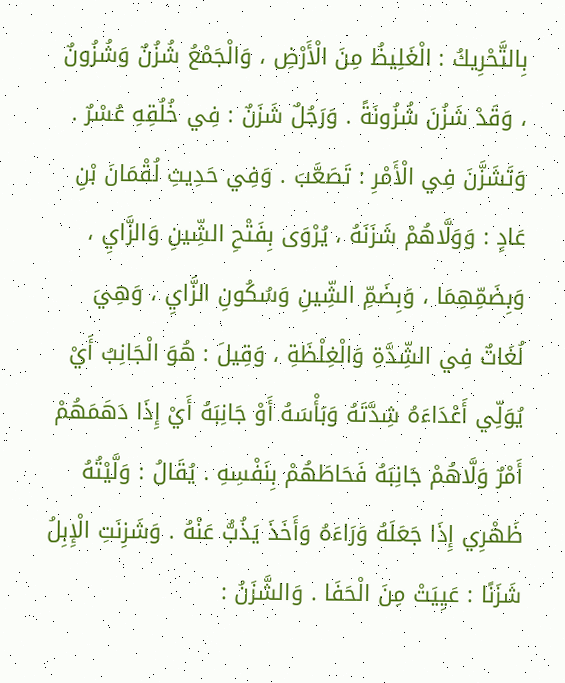بِالتَّحْرِيكُ : الْغَلِيظُ مِنَ الْأَرْضِ ، وَالْجَمْعُ شُزُنٌ وَشُزُونٌ ، وَقَدْ شَزُنَ شُزُونَةً . وَرَجُلٌ شَزَنٌ : فِي خُلُقِهِ عُسْرٌ . وَتَشَزَّنَ فِي الْأَمْرِ : تَصَعَّبَ . وَفِي حَدِيثِ لُقْمَانَ بْنِ عَادٍ : وَوَلَّاهُمْ شَزَنَهُ ، يُرْوَى بِفَتْحِ الشِّينِ وَالزَّايِ ، وَبِضَمِّهِمَا ، وَبِضَمِّ الشِّينِ وَسُكُونِ الزَّايِ ، وَهِيَ لُغَاتٌ فِي الشِّدَّةِ وَالْغِلْظَةِ ، وَقِيلَ : هُوَ الْجَانِبُ أَيْ يُوَلِّي أَعْدَاءَهُ شِدَّتَهُ وَبَأْسَهُ أَوْ جَانِبَهُ أَيْ إِذَا دَهَمَهُمْ أَمْرٌ وَلَّاهُمْ جَانِبَهُ فَحَاطَهُمْ بِنَفْسِهِ . يُقَالُ : وَلَّيْتُهُ ظَهْرِي إِذَا جَعَلَهُ وَرَاءَهُ وَأَخَذَ يَذُبُّ عَنْهُ . وَشَزِنَتِ الْإِبِلُ شَزَنًا : عَيِيَتْ مِنَ الْحَفَا . وَالشَّزَنُ :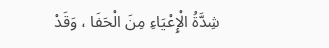شِدَّةُ الْإِعْيَاءِ مِنَ الْحَفَا ، وَقَدْ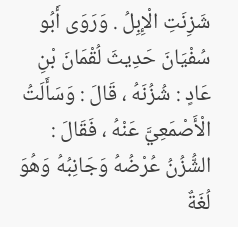شَزِنَتِ الْإِبِلُ . وَرَوَى أَبُو سُفْيَانَ حَدِيثَ لُقْمَانَ بْنِ عَادٍ : شُزُنَهُ ، قَالَ : وَسَأَلَتُ الْأَصْمَعِيَّ عَنْهُ ، فَقَالَ : الشُّزُنُ عُرْضُهُ وَجَانِبُهُ وَهُوَ لُغَةٌ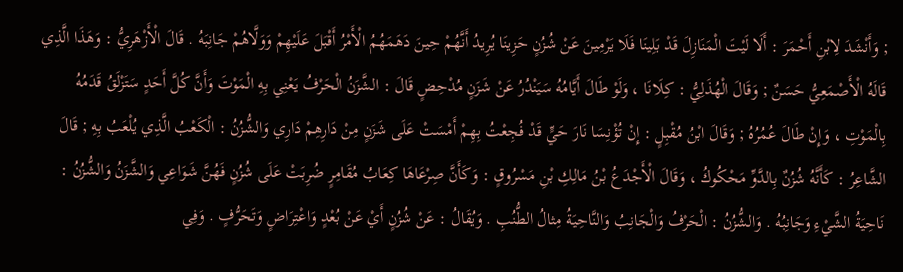; وَأَنْشَدَ لِابْنِ أَحْمَرَ : أَلَا لَيْتَ الْمَنَازِلَ قَدْ بَلِينَا فَلَا يَرْمِينَ عَنْ شُزُنٍ حَزِينَا يُرِيدُ أَنَّهُمْ حِينَ دَهَمَهُمُ الْأَمْرُ أَقْبَلَ عَلَيْهِمْ وَوَلَّاهُمْ جَانِبَهُ . قَالَ الْأَزْهَرِيُّ : وَهَذَا الَّذِي قَالَهُ الْأَصْمَعِيُّ حَسَنٌ ; وَقَالَ الْهُذَلِيُّ : كِلَانَا ، وَلَوْ طَالَ أَيَّامُهُ سَيَنْدُرُ عَنْ شَزَنٍ مُدْحِضٍ قَالَ : الشَّزَنُ الْحَرْفُ يَعْنِي بِهِ الْمَوْتَ وَأَنَّ كُلَّ أَحَدٍ سَتَزْلَقُ قَدَمُهُ بِالْمَوْتِ ، وَإِنْ طَالَ عُمُرُهُ ; وَقَالَ ابْنُ مُقْبِلٍ : إِنْ تُؤْنِسَا نَارَ حَيٍّ قَدْ فُجِعْتُ بِهِمْ أَمْسَتْ عَلَى شَزَنٍ مِنْ دَارِهِمْ دَارِي وَالشُّزُنُ : الْكَعْبُ الَّذِي يُلْعَبُ بِهِ ; قَالَ الشَّاعِرُ : كَأَنَّهُ شُزُنٌ بِالدَّوِّ مَحْكُوكُ ، وَقَالَ الْأَجْدَعُ بْنُ مَالِكِ بْنِ مَسْرُوقٍ : وَكَأَنَّ صِرْعَاهَا كِعَابُ مُقَامِرٍ ضُرِبَتْ عَلَى شُزُنٍ فَهُنَّ شَوَاعِي وَالشَّزَنُ وَالشُّزُنُ : نَاحِيَةُ الشَّيْءِ وَجَانِبُهُ . وَالشُّزُنُ : الْحَرْفُ وَالْجَانِبُ وَالنَّاحِيَةُ مِثالُ الطُّنُبِ . وَيُقَالُ : عَنْ شُزُنٍ أَيْ عَنْ بُعْدٍ وَاعْتِرَاضٍ وَتَحَرُّفٍ . وَفِي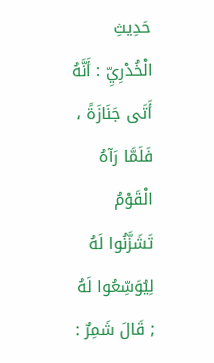حَدِيثِ الْخُدْرِيِّ : أَنَّهُ أَتَى جَنَازَةً ، فَلَمَّا رَآهُ الْقَوْمُ تَشَزَّنُوا لَهُ لِيُوَسِّعُوا لَهُ ; قَالَ شَمِرٌ :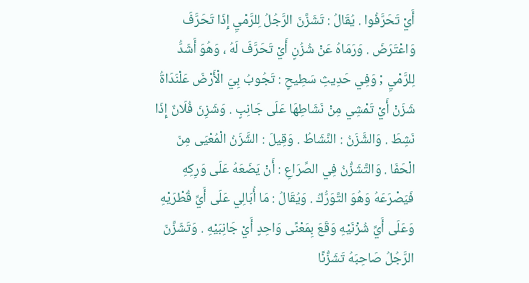أَيْ تَحَرَّفُوا . يُقَالُ : تَشَزَّنَ الرَّجُلُ لِلرَّمْيِ إِذَا تَحَرَّفَ وَاعْتَرَضَ . وَرَمَاهُ عَنْ شُزُنٍ أَيْ تَحَرَّفَ لَهُ ، وَهُوَ أَشَدُّ لِلرَّمْيِ ; وَفِي حَدِيثِ سَطِيحٍ : تَجُوبُ بِيَ الْأَرْضَ عَلْنَدَاةُ شَزَنْ أَيْ تَمْشِي مِنْ نَشَاطِهَا عَلَى جَانِبٍ . وَشَزِنَ فُلَانٌ إِذَا نَشِطَ . وَالشَّزَنُ : النَّشَاطُ . وَقِيلَ : الشَّزَنُ الْمُعْيَى مِنَ الْحَفَا . وَالتَّشَزُّنُ فِي الصِّرَاعِ : أَنْ يَضَعَهُ عَلَى وَرِكِهِ فَيَصْرَعَهُ وَهُوَ التَّوَرُّكُ . وَيُقَالُ : مَا أُبَالِي عَلَى أَيِّ قُطْرَيْهِ وَعَلَى أَيِّ شُزْنَيْهِ وَقَعَ بِمَعْنًى وَاحِدٍ أَيْ جَانِبَيْهِ . وَتَشَزَّنَ الرَّجُلُ صَاحِبَهُ تَشَزُّنًا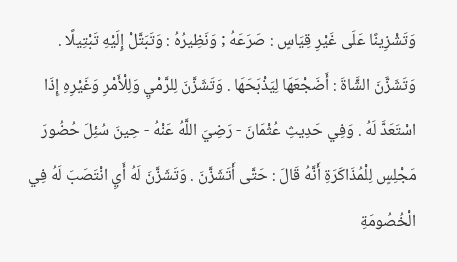وَتَشْزِينًا عَلَى غَيْرِ قِيَاسٍ : صَرَعَهُ ; وَنَظِيرُهُ : وَتَبَتَّلْ إِلَيْهِ تَبْتِيلًا . وَتَشَزَّنَ الشَّاةَ : أَضَجْعَهَا لِيَذْبَحَهَا . وَتَشَزَّنَ لِلرَّمْيِ وَلِلْأَمْرِ وَغَيْرِهِ إِذَا اسْتَعَدَّ لَهُ . وَفِي حَدِيثِ عُثْمَانَ - رَضِيَ اللَّهُ عَنْهُ - حِينَ سُئِلَ حُضُورَ مَجْلِسٍ لِلْمُذَاكَرَةِ أَنَّهُ قَالَ : حَتَّى أَتَشَزَّنَ . وَتَشَزَّنَ لَهُ أَيِ انْتَصَبَ لَهُ فِي الْخُصُومَةِ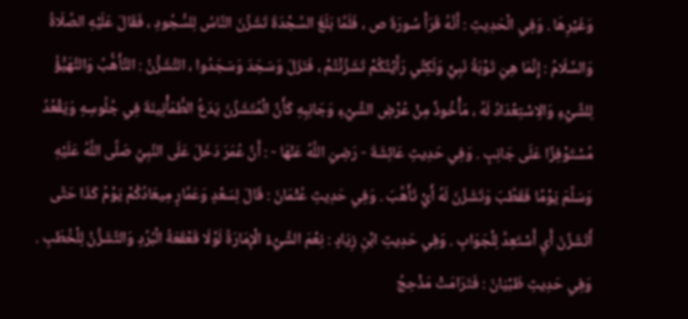وَغَيْرِهَا . وَفِي الْحَدِيثِ : أَنَّهُ قَرَأَ سُورَةَ ص ، فَلَمَّا بَلَغَ السَّجْدَةَ تَشَزَّنَ النَّاسُ لِلسُّجُودِ ، فَقَالَ عَلَيْهِ الصَّلَاةُ وَالسَّلَامُ : إِنَّمَا هِيَ تَوْبَةُ نَبِيٍّ وَلَكِنِّي رَأَيْتُكُمْ تَشَزَّنْتُمْ ، فَنَزَلَ وَسَجَدَ وَسَجَدُوا ، التَّشَزُّنُ : التَّأَهُّبُ وَالتَّهَيُّؤُ لِلشَّيْءِ وَالِاسْتِعْدَادُ لَهُ ، مَأْخُوذٌ مِنْ عُرْضِ الشَّيْءِ وَجَانِبِهِ كَأَنَّ الْمُتَشَزِّنَ يَدَعُ الطُّمَأْنِينَةَ فِي جُلُوسِهِ وَيَقْعُدُ مُسْتَوْفِزًا عَلَى جَانِبٍ . وَفِي حَدِيثِ عَائِشَةَ - رَضِيَ اللَّهُ عَنْهَا - : أَنَّ عُمَرَ دَخَلَ عَلَى النَّبِيِّ صَلَّى اللَّهُ عَلَيْهِ وَسَلَّمَ يَوْمًا فَقَطَّبَ وَتَشَزَّنَ لَهُ أَيْ تَأَهَّبَ . وَفِي حَدِيثِ عُثْمَانَ : قَالَ لِسَعْدٍ وَعَمَّارٍ مِيعَادُكُمْ يَوْمُ كَذَا حَتَّى أَتَشَزَّنَ أَيِ أَسْتَعِدَّ لِلْجَوَابِ . وَفِي حَدِيثِ ابْنِ زِيَادٍ : نِعْمَ الشَّيْءُ الْإِمَارَةُ لَوْلَا قَعْقَعَةُ الْبُرُدِ وَالتَّشَزُّنُ لِلْخُطَبِ . وَفِي حَدِيثِ ظَبْيَانَ : فَتَرَامَتْ مَذْحِجُ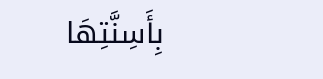بِأَسِنَّتِهَا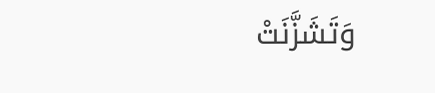وَتَشَزَّنَتْ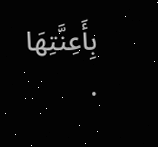بِأَعِنَّتِهَا .